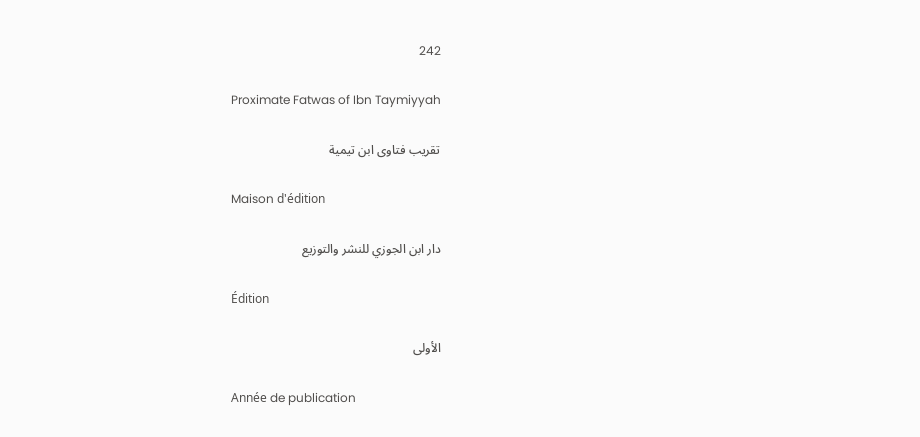242

Proximate Fatwas of Ibn Taymiyyah

تقريب فتاوى ابن تيمية

Maison d'édition

دار ابن الجوزي للنشر والتوزيع

Édition

الأولى

Année de publication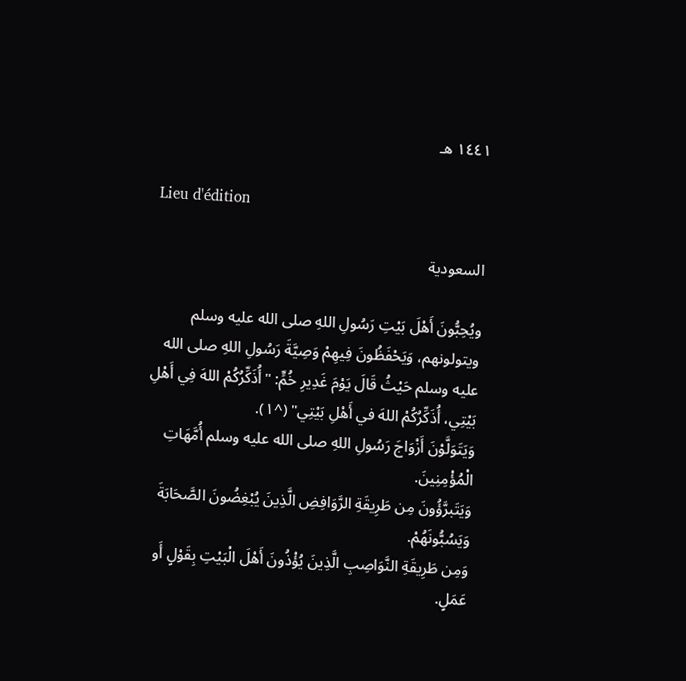١٤٤١ هـ

Lieu d'édition

السعودية

ويُحِبُّونَ أَهْلَ بَيْتِ رَسُولِ اللهِ صلى الله عليه وسلم ويتولونهم، وَيَحْفَظُونَ فِيهِمْ وَصِيَّةَ رَسُولِ اللهِ صلى الله عليه وسلم حَيْثُ قَالَ يَوْمَ غَدِيرِ خُمٍّ: "أُذَكِّرُكُمْ اللهَ فِي أَهْلِ بَيْتِي، أُذَكِّرُكُمْ اللهَ في أَهْلِ بَيْتِي" (^١).
وَيَتَوَلَّوْنَ أَزْوَاجَ رَسُولِ اللهِ صلى الله عليه وسلم أُمَّهَاتِ الْمُؤْمِنِينَ.
وَيَتَبرَّؤُونَ مِن طَرِيقَةِ الرَّوَافِضِ الَّذِينَ يُبْغِضُونَ الصَّحَابَةَ وَيَسُبُّونَهُمْ.
وَمِن طَرِيقَةِ النَّوَاصِبِ الَّذِينَ يُؤْذُونَ أَهْلَ الْبَيْتِ بِقَوْلٍ أَو عَمَلٍ.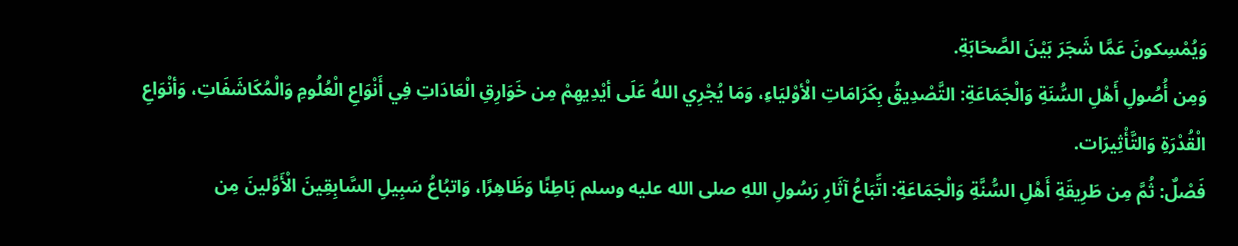وَيُمْسِكونَ عَمَّا شَجَرَ بَيْنَ الصَّحَابَةِ.
وَمِن أُصُولِ أَهْلِ السُّنَةِ وَالْجَمَاعَةِ: التَّصْدِيقُ بِكَرَامَاتِ الْأوْليَاءِ، وَمَا يُجْرِي اللهُ عَلَى أيْدِيهِمْ مِن خَوَارِقِ الْعَادَاتِ فِي أَنْوَاعِ الْعُلُومِ وَالْمُكَاشَفَاتِ، وَأنْوَاعِ الْقُدْرَةِ وَالتَّأْثِيرَات.
فَصْلٌ: ثُمَّ مِن طَرِيقَةِ أَهْلِ السُّنَّةِ وَالْجَمَاعَةِ: اتِّبَاعُ آثَارِ رَسُولِ اللهِ صلى الله عليه وسلم بَاطِنًا وَظَاهِرًا، وَاتبُاعُ سَبِيلِ السَّابِقِينَ الْأَوَّلينَ مِن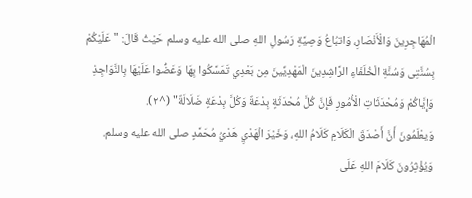الْمُهَاجِرِينَ وَالْأَنْصَارِ، وَاتبُاعُ وَصِيَّةِ رَسُولِ اللهِ صلى الله عليه وسلم حَيْثُ قَالَ: "عَلَيْكُمْ بِسُنَّتِى وَسُنَّةِ الْخُلَفَاءِ الرَّاشِدِينَ الْمَهْدِيِّينَ مِن بَعْدِي تَمَسَّكُوا بِهَا وَعَضُّوا عَلَيْهَا بِالنَّوَاجِذِ وَإِيَّاكُمْ وَمُحْدَثَاتِ الْأُمُورِ فَإِنَّ كُلَّ مُحْدَثَةٍ بِدْعَةٌ وَكُلَّ بِدْعَةٍ ضَلَالَةٌ" (^٢).
وَيعْلَمُونَ أَنَّ أَصْدَقَ الْكَلَامِ كَلَامُ اللهِ، وَخَيْرَ الْهَدْيِ هَدْيُ مُحَمَّدٍ صلى الله عليه وسلم.
وَيُؤْثِرُونَ كَلَامَ اللهِ عَلَى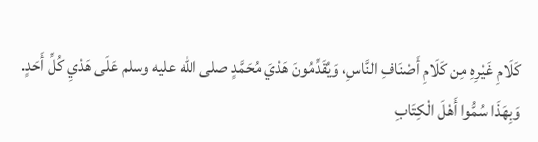كَلَامِ غَيْرِهِ مِن كَلَامِ أَصْنَافِ النَّاسِ، وَيُقَدِّمُونَ هَدْيَ مُحَمَّدٍ صلى الله عليه وسلم عَلَى هَدْيِ كُلِّ أَحَدٍ.
وَبِهَذَا سُمُّوا أَهْلَ الْكِتَابِ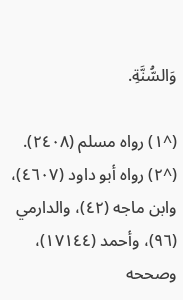وَالسُّنَّةِ.

(^١) رواه مسلم (٢٤٠٨).
(^٢) رواه أبو داود (٤٦٠٧)، وابن ماجه (٤٢)، والدارمي (٩٦)، وأحمد (١٧١٤٤)، وصححه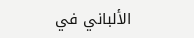الألباني في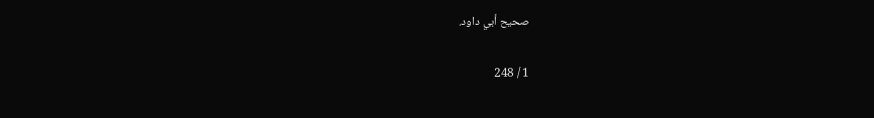صحيح أبي داود.

1 / 248